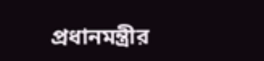প্রধানমন্ত্রীর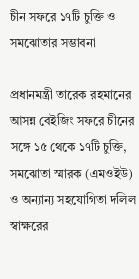চীন সফরে ১৭টি চুক্তি ও সমঝোতার সম্ভাবনা

প্রধানমন্ত্রী তারেক রহমানের আসন্ন বেইজিং সফরে চীনের সঙ্গে ১৫ থেকে ১৭টি চুক্তি, সমঝোতা স্মারক (এমওইউ) ও অন্যান্য সহযোগিতা দলিল স্বাক্ষরের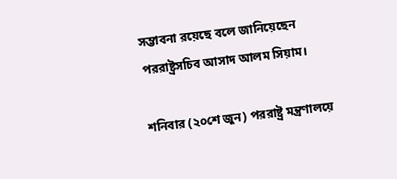সম্ভাবনা রয়েছে বলে জানিয়েছেন পররাষ্ট্রসচিব আসাদ আলম সিয়াম।

শনিবার (২০শে জুন) পররাষ্ট্র মন্ত্রণালয়ে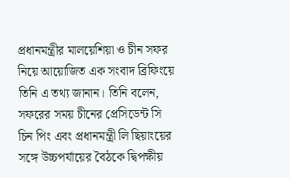প্রধানমন্ত্রীর মালয়েশিয়া ও চীন সফর নিয়ে আয়োজিত এক সংবাদ ব্রিফিংয়ে তিনি এ তথ্য জানান। তিনি বলেন, সফরের সময় চীনের প্রেসিডেন্ট সি চিন পিং এবং প্রধানমন্ত্রী লি ছিয়াংয়ের সঙ্গে উচ্চপর্যায়ের বৈঠকে দ্বিপক্ষীয়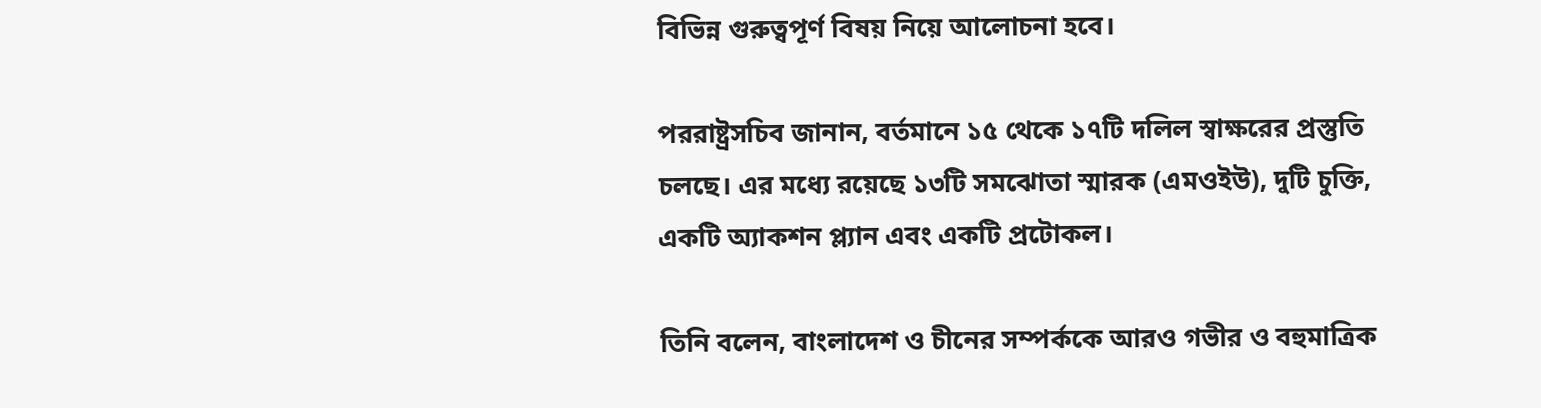বিভিন্ন গুরুত্বপূর্ণ বিষয় নিয়ে আলোচনা হবে।

পররাষ্ট্রসচিব জানান, বর্তমানে ১৫ থেকে ১৭টি দলিল স্বাক্ষরের প্রস্তুতি চলছে। এর মধ্যে রয়েছে ১৩টি সমঝোতা স্মারক (এমওইউ), দুটি চুক্তি, একটি অ্যাকশন প্ল্যান এবং একটি প্রটোকল।

তিনি বলেন, বাংলাদেশ ও চীনের সম্পর্ককে আরও গভীর ও বহুমাত্রিক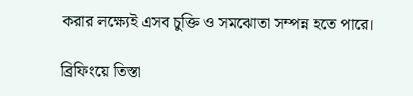করার লক্ষ্যেই এসব চুক্তি ও সমঝোতা সম্পন্ন হতে পারে।

ব্রিফিংয়ে তিস্তা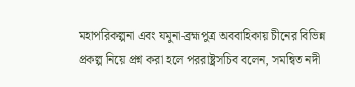মহাপরিকল্পনা এবং যমুনা-ব্রহ্মপুত্র অববাহিকায় চীনের বিভিন্ন প্রকল্প নিয়ে প্রশ্ন করা হলে পররাষ্ট্রসচিব বলেন, সমন্বিত নদী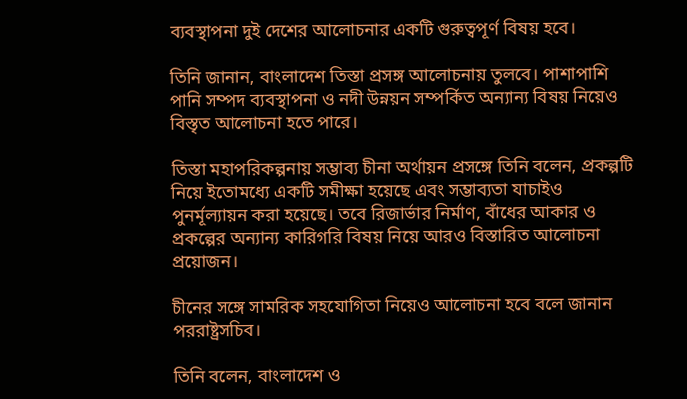ব্যবস্থাপনা দুই দেশের আলোচনার একটি গুরুত্বপূর্ণ বিষয় হবে।

তিনি জানান, বাংলাদেশ তিস্তা প্রসঙ্গ আলোচনায় তুলবে। পাশাপাশি পানি সম্পদ ব্যবস্থাপনা ও নদী উন্নয়ন সম্পর্কিত অন্যান্য বিষয় নিয়েও বিস্তৃত আলোচনা হতে পারে।

তিস্তা মহাপরিকল্পনায় সম্ভাব্য চীনা অর্থায়ন প্রসঙ্গে তিনি বলেন, প্রকল্পটি নিয়ে ইতোমধ্যে একটি সমীক্ষা হয়েছে এবং সম্ভাব্যতা যাচাইও পুনর্মূল্যায়ন করা হয়েছে। তবে রিজার্ভার নির্মাণ, বাঁধের আকার ও প্রকল্পের অন্যান্য কারিগরি বিষয় নিয়ে আরও বিস্তারিত আলোচনা প্রয়োজন।

চীনের সঙ্গে সামরিক সহযোগিতা নিয়েও আলোচনা হবে বলে জানান পররাষ্ট্রসচিব।

তিনি বলেন, বাংলাদেশ ও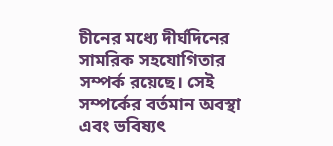চীনের মধ্যে দীর্ঘদিনের সামরিক সহযোগিতার সম্পর্ক রয়েছে। সেই সম্পর্কের বর্তমান অবস্থা এবং ভবিষ্যৎ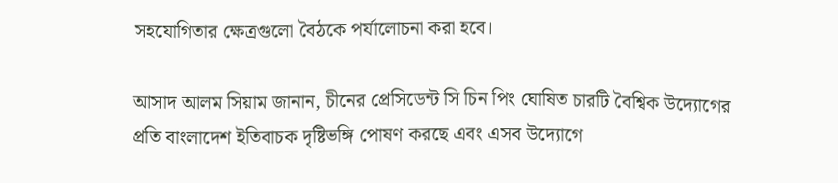সহযোগিতার ক্ষেত্রগুলো বৈঠকে পর্যালোচনা করা হবে।

আসাদ আলম সিয়াম জানান, চীনের প্রেসিডেন্ট সি চিন পিং ঘোষিত চারটি বৈশ্বিক উদ্যোগের প্রতি বাংলাদেশ ইতিবাচক দৃষ্টিভঙ্গি পোষণ করছে এবং এসব উদ্যোগে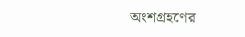অংশগ্রহণের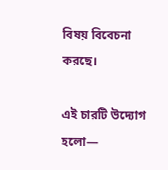বিষয় বিবেচনা করছে।

এই চারটি উদ্যোগ হলো—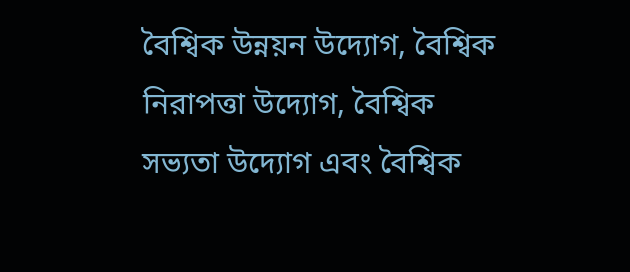বৈশ্বিক উন্নয়ন উদ্যোগ, বৈশ্বিক নিরাপত্তা উদ্যোগ, বৈশ্বিক সভ্যতা উদ্যোগ এবং বৈশ্বিক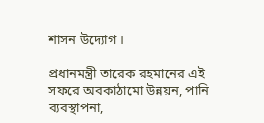শাসন উদ্যোগ ।

প্রধানমন্ত্রী তারেক রহমানের এই সফরে অবকাঠামো উন্নয়ন, পানি ব্যবস্থাপনা,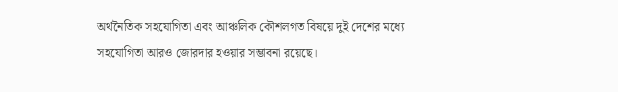অর্থনৈতিক সহযোগিতা এবং আঞ্চলিক কৌশলগত বিষয়ে দুই দেশের মধ্যে সহযোগিতা আরও জোরদার হওয়ার সম্ভাবনা রয়েছে।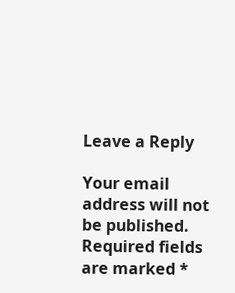Leave a Reply

Your email address will not be published. Required fields are marked *